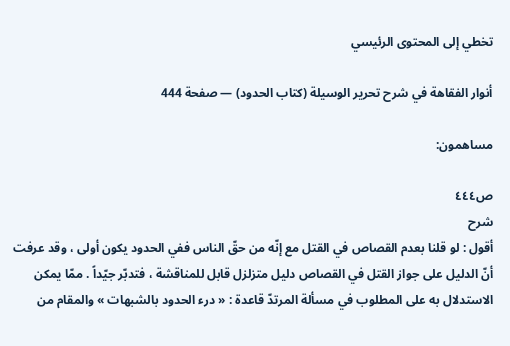تخطي إلى المحتوى الرئيسي

أنوار الفقاهة في شرح تحرير الوسيلة (كتاب الحدود) — صفحة 444

مساهمون:

ص٤٤٤
شرح
أقول : لو قلنا بعدم القصاص في القتل مع إنّه من حقّ الناس ففي الحدود يكون أولى ، وقد عرفت أنّ الدليل على جواز القتل في القصاص دليل متزلزل قابل للمناقشة ، فتدبّر جيّداً . ممّا يمكن الاستدلال به على المطلوب في مسألة المرتدّ قاعدة : « درء الحدود بالشبهات » والمقام من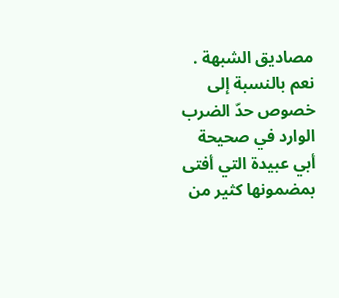مصاديق الشبهة . نعم بالنسبة إلى خصوص حدّ الضرب الوارد في صحيحة أبي عبيدة التي أفتى بمضمونها كثير من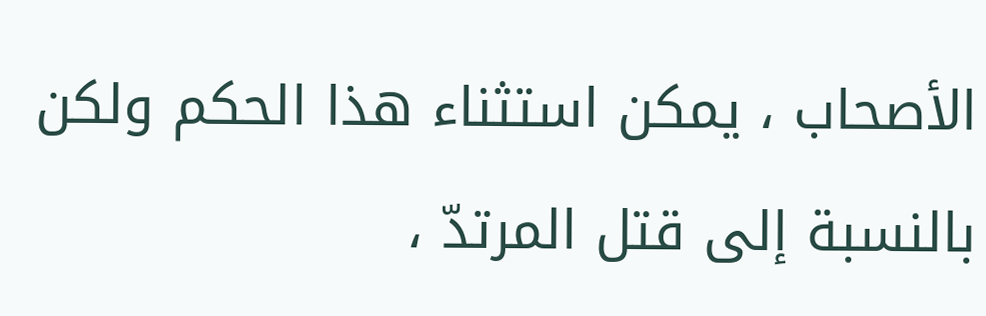الأصحاب ، يمكن استثناء هذا الحكم ولكن بالنسبة إلى قتل المرتدّ ،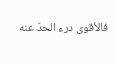فالأقوى درء الحدّ عنه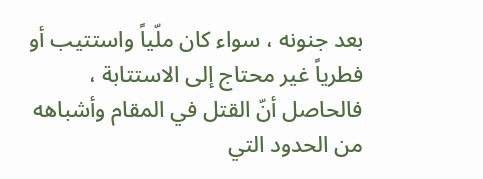بعد جنونه ، سواء كان ملّياً واستتيب أو فطرياً غير محتاج إلى الاستتابة ، فالحاصل أنّ القتل في المقام وأشباهه من الحدود التي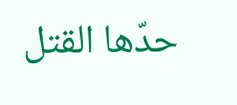حدّها القتل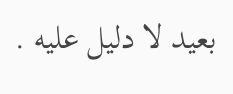بعيد لا دليل عليه .